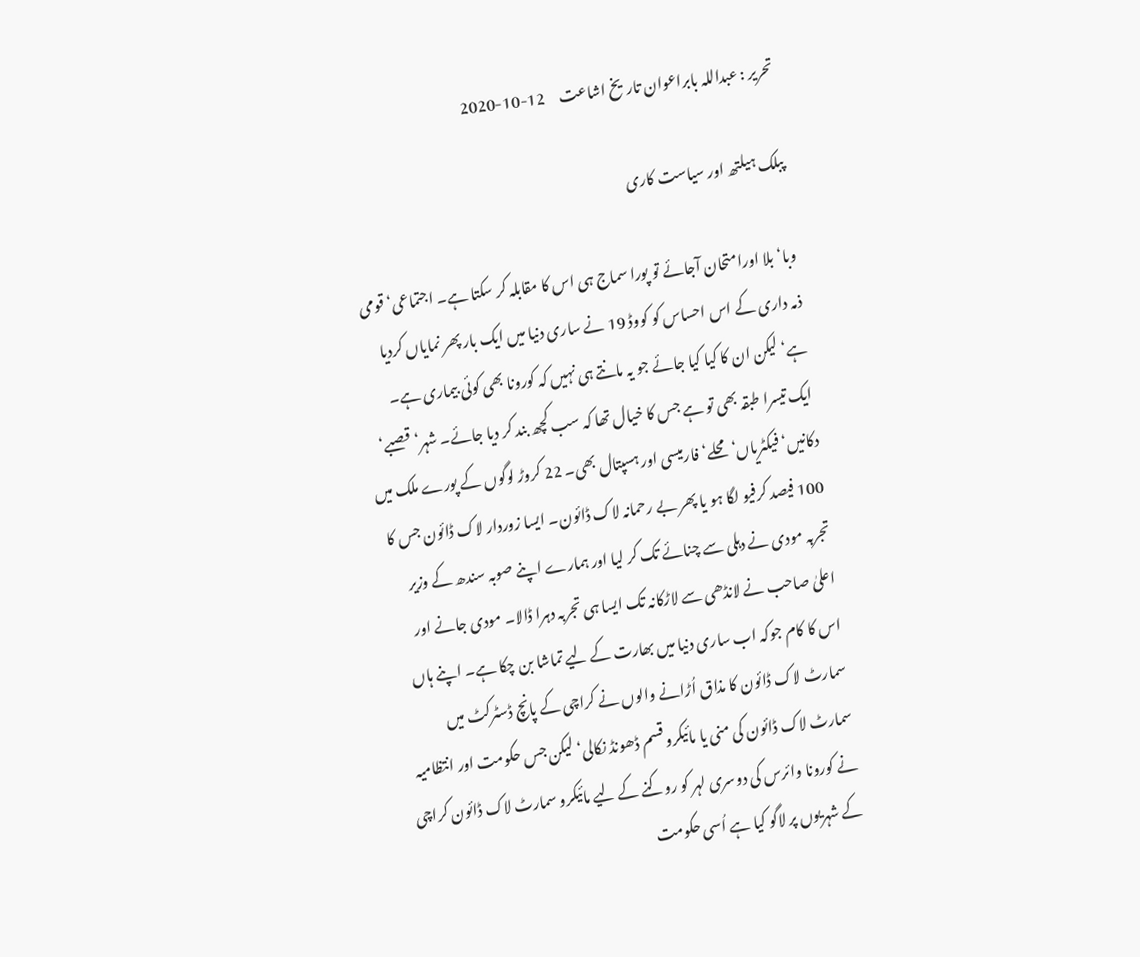تحریر : عبداللہ بابراعوان تاریخ اشاعت     12-10-2020

پبلک ہیلتھ اور سیاست کاری

وبا‘ بلا اورامتحان آجائے تو پورا سماج ہی اس کا مقابلہ کر سکتا ہے۔ اجتماعی‘ قومی ذمہ داری کے اس احساس کو کووڈ 19 نے ساری دنیا میں ایک بار پھر نمایاں کردیا ہے‘ لیکن ان کا کیا کیا جائے جو یہ مانتے ہی نہیں کہ کورونا بھی کوئی بیماری ہے۔ ایک تیسرا طبقہ بھی تو ہے جس کا خیال تھا کہ سب کچھ بند کر دیا جائے۔ شہر‘ قصبے‘ دکانیں‘ فیکٹریاں‘ محلے‘ فارمیسی اور ہسپتال بھی۔ 22 کروڑ لوگوں کے پورے ملک میں 100 فیصد کرفیو لگا ہو یا پھر بے رحمانہ لاک ڈائون۔ ایسا زوردار لاک ڈائون جس کا تجربہ مودی نے دہلی سے چنائے تک کر لیا اور ہمارے اپنے صوبہ سندھ کے وزیر اعلیٰ صاحب نے لانڈھی سے لاڑکانہ تک ایسا ہی تجربہ دہرا ڈالا۔ مودی جانے اور اس کا کام جوکہ اب ساری دنیا میں بھارت کے لیے تماشا بن چکا ہے۔ اپنے ہاں سمارٹ لاک ڈائون کا مذاق اُڑانے والوں نے کراچی کے پانچ ڈسٹرکٹ میں سمارٹ لاک ڈائون کی منی یا مائیکرو قسم ڈھونڈ نکالی‘ لیکن جس حکومت اور انتظامیہ نے کورونا وائرس کی دوسری لہر کو روکنے کے لیے مائیکرو سمارٹ لاک ڈائون کراچی کے شہریوں پر لاگو کیا ہے اُسی حکومت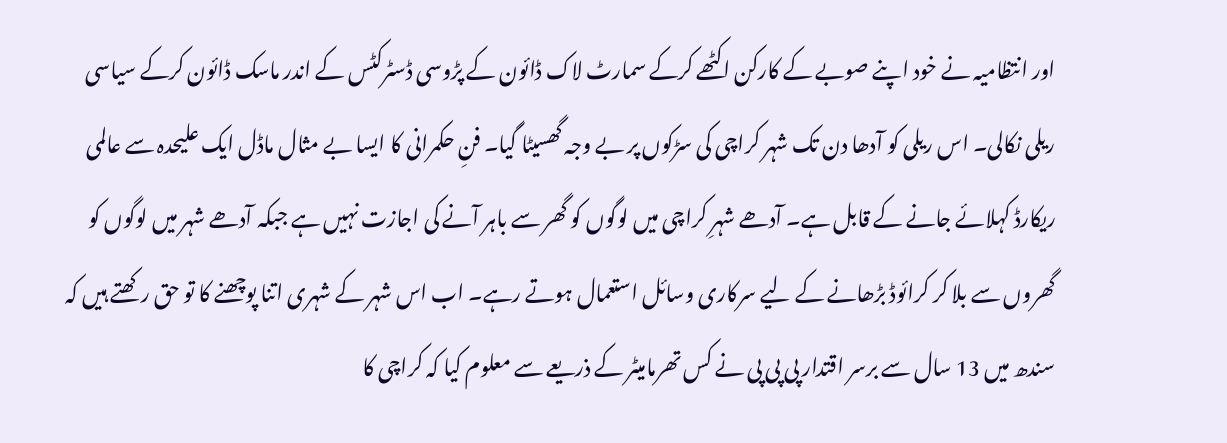اور انتظامیہ نے خود اپنے صوبے کے کارکن اکٹھے کرکے سمارٹ لاک ڈائون کے پڑوسی ڈسٹرکٹس کے اندر ماسک ڈائون کرکے سیاسی ریلی نکالی۔ اس ریلی کو آدھا دن تک شہر کراچی کی سڑکوں پر بے وجہ گھسیٹا گیا۔ فنِ حکمرانی کا ایسا بے مثال ماڈل ایک علیحدہ سے عالمی ریکارڈ کہلائے جانے کے قابل ہے۔ آدھے شہرِ کراچی میں لوگوں کو گھر سے باہر آنے کی اجازت نہیں ہے جبکہ آدھے شہر میں لوگوں کو گھروں سے بلا کر کرائوڈ بڑھانے کے لیے سرکاری وسائل استعمال ہوتے رہے۔ اب اس شہر کے شہری اتنا پوچھنے کا تو حق رکھتے ہیں کہ سندھ میں 13 سال سے برسر اقتدار پی پی پی نے کس تھرمامیٹر کے ذریعے سے معلوم کیا کہ کراچی کا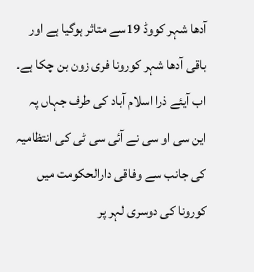آدھا شہر کووڈ 19سے متاثر ہوگیا ہے اور باقی آدھا شہر کورونا فری زون بن چکا ہے۔
اب آیئے ذرا اسلام آباد کی طرف جہاں پہ این سی او سی نے آئی سی ٹی کی انتظامیہ کی جانب سے وفاقی دارالحکومت میں کورونا کی دوسری لہر پر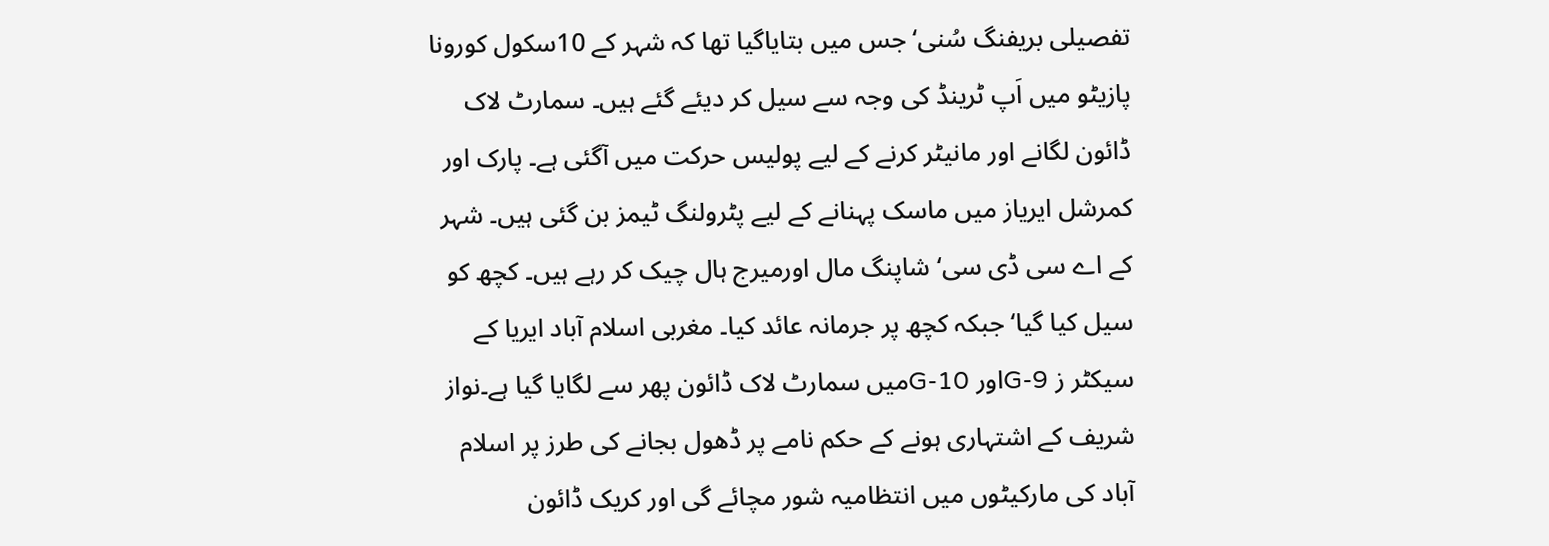تفصیلی بریفنگ سُنی‘جس میں بتایاگیا تھا کہ شہر کے 10سکول کورونا پازیٹو میں اَپ ٹرینڈ کی وجہ سے سیل کر دیئے گئے ہیں۔ سمارٹ لاک ڈائون لگانے اور مانیٹر کرنے کے لیے پولیس حرکت میں آگئی ہے۔ پارک اور کمرشل ایریاز میں ماسک پہنانے کے لیے پٹرولنگ ٹیمز بن گئی ہیں۔ شہر کے اے سی ڈی سی‘ شاپنگ مال اورمیرج ہال چیک کر رہے ہیں۔ کچھ کو سیل کیا گیا‘ جبکہ کچھ پر جرمانہ عائد کیا۔ مغربی اسلام آباد ایریا کے سیکٹر ز G-9اور G-10میں سمارٹ لاک ڈائون پھر سے لگایا گیا ہے۔نواز شریف کے اشتہاری ہونے کے حکم نامے پر ڈھول بجانے کی طرز پر اسلام آباد کی مارکیٹوں میں انتظامیہ شور مچائے گی اور کریک ڈائون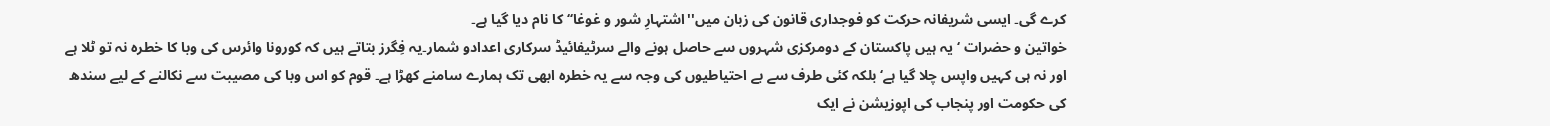کرے گی۔ ایسی شریفانہ حرکت کو فوجداری قانون کی زبان میں''اشتہارِ شور و غوغا‘‘کا نام دیا گیا ہے۔
خواتین و حضرات ‘یہ ہیں پاکستان کے دومرکزی شہروں سے حاصل ہونے والے سرٹیفائیڈ سرکاری اعدادو شمار۔یہ فِگرز بتاتے ہیں کہ کورونا وائرس کی وبا کا خطرہ نہ تو ٹلا ہے اور نہ ہی کہیں واپس چلا گیا ہے‘بلکہ کئی طرف سے بے احتیاطیوں کی وجہ سے یہ خطرہ ابھی تک ہمارے سامنے کھڑا ہے۔ قوم کو اس وبا کی مصیبت سے نکالنے کے لیے سندھ کی حکومت اور پنجاب کی اپوزیشن نے ایک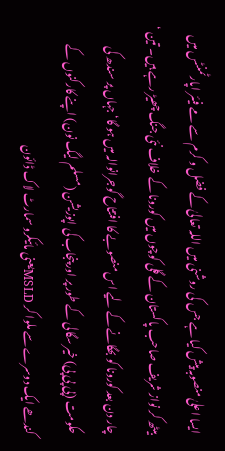ایسا اعلیٰ منصوبہ پیش کیا ہے جس کی روشنی میں اللہ تعالیٰ کے فضل و کرم سے مے فیئر اپارٹمنٹس میں بیٹھ کر نواز شریف صاحب پاکستان کے گلی کوچوں میں کورونا کے خلاف نئی جنگ چھیڑ رہے ہیں۔ تین ‘ چار دن بعد کورونا کو بھگانے کے لیے اس منصوبے کا افتتاح گوجرانوالہ میں ہو گا‘ جہاں پر سندھ کی حکومت (پی پی پی) خیر سگالی کے طور پر اور پنجاب کی اپوزیشن (مسلم لیگ نون) اپنے کارکنوں کے کندھے ایک دوسرے سے ملوا کر MSLDیعنی مائیکرو سمارٹ لاک ڈائون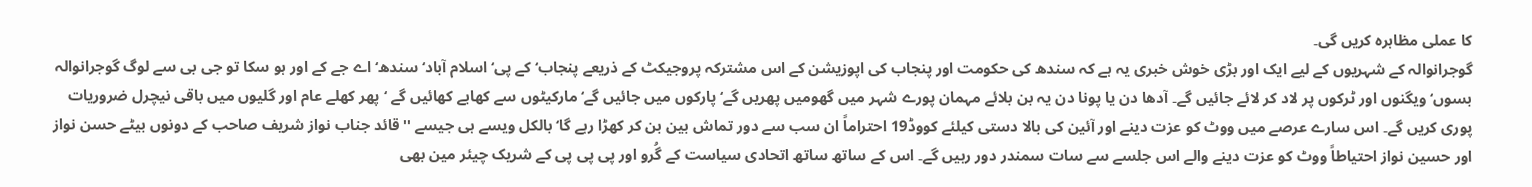کا عملی مظاہرہ کریں گی۔
گوجرانوالہ کے شہریوں کے لیے ایک اور بڑی خوش خبری یہ ہے کہ سندھ کی حکومت اور پنجاب کی اپوزیشن کے اس مشترکہ پروجیکٹ کے ذریعے پنجاب‘کے پی‘اسلام آباد‘سندھ‘اے جے کے اور ہو سکا تو جی بی سے لوگ گوجرانوالہ بسوں‘ ویگنوں اور ٹرکوں پر لاد کر لائے جائیں گے۔ آدھا دن یا پونا دن یہ بن بلائے مہمان پورے شہر میں گھومیں پھریں گے‘پارکوں میں جائیں گے‘مارکیٹوں سے کھابے کھائیں گے ‘پھر کھلے عام اور گلیوں میں باقی نیچرل ضروریات پوری کریں گے۔ اس سارے عرصے میں ووٹ کو عزت دینے اور آئین کی بالا دستی کیلئے کووڈ19 احتراماً ان سب سے دور تماش بین بن کر کھڑا رہے گا‘ بالکل ویسے ہی جیسے ''قائد جناب نواز شریف صاحب کے دونوں بیٹے حسن نواز اور حسین نواز احتیاطاً ووٹ کو عزت دینے والے اس جلسے سے سات سمندر دور رہیں گے۔ اس کے ساتھ ساتھ اتحادی سیاست کے گُرو اور پی پی پی کے شریک چیئر مین بھی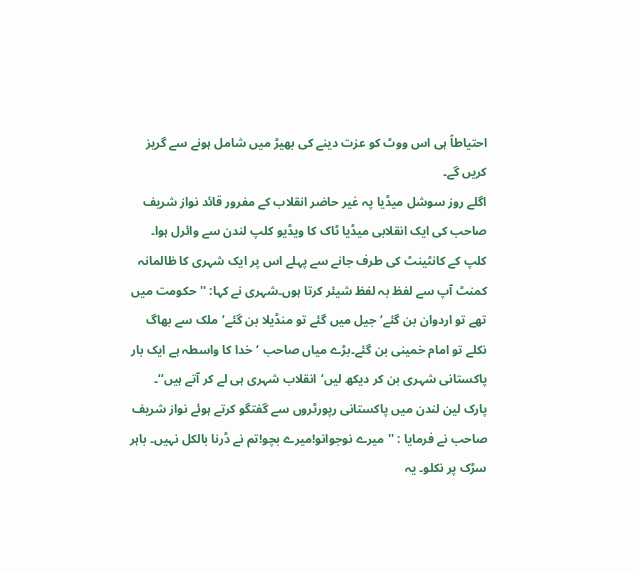احتیاطاً ہی اس ووٹ کو عزت دینے کی بھیڑ میں شامل ہونے سے گریز کریں گے۔
اگلے روز سوشل میڈیا پہ غیر حاضر انقلاب کے مفرور قائد نواز شریف صاحب کی ایک انقلابی میڈیا ٹاک کا ویڈیو کلپ لندن سے وائرل ہوا۔ کلپ کے کانٹینٹ کی طرف جانے سے پہلے اس پر ایک شہری کا ظالمانہ کمنٹ آپ سے لفظ بہ لفظ شیئر کرتا ہوں۔شہری نے کہا: ''حکومت میں تھے تو اردوان بن گئے‘جیل میں گئے تو منڈیلا بن گئے‘ملک سے بھاگ نکلے تو امام خمینی بن گئے۔بڑے میاں صاحب ‘خدا کا واسطہ ہے ایک بار پاکستانی شہری بن کر دیکھ لیں‘انقلاب شہری ہی لے کر آتے ہیں‘‘۔
پارک لین لندن میں پاکستانی رپورٹروں سے گفتگو کرتے ہوئے نواز شریف صاحب نے فرمایا : ''میرے نوجوانو!میرے بچو!تم نے ڈرنا بالکل نہیں۔ باہر سڑک پر نکلو۔ یہ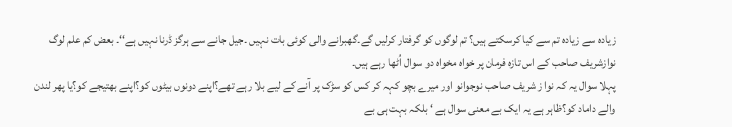زیادہ سے زیادہ تم سے کیا کرسکتے ہیں؟ تم لوگوں کو گرفتار کرلیں گے۔گھبرانے والی کوئی بات نہیں ۔جیل جانے سے ہرگز ڈرنا نہیں ہے‘‘۔ بعض کم علم لوگ نوازشریف صاحب کے اس تازہ فرمان پر خواہ مخواہ دو سوال اُٹھا رہے ہیں۔
پہلا سوال یہ کہ نوا ز شریف صاحب نوجوانو اور میرے بچو کہہ کر کس کو سڑک پر آنے کے لیے بلا رہے تھے؟اپنے دونوں بیٹوں کو؟اپنے بھتیجے کو؟یا پھر لندن والے داماد کو؟ظاہر ہے یہ ایک بے معنی سوال ہے ‘ بلکہ بہت ہی بے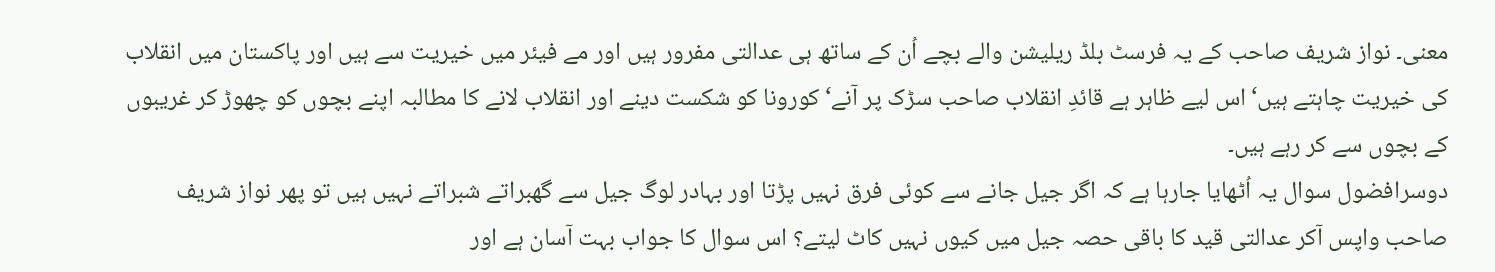معنی۔ نواز شریف صاحب کے یہ فرسٹ بلڈ ریلیشن والے بچے اُن کے ساتھ ہی عدالتی مفرور ہیں اور مے فیئر میں خیریت سے ہیں اور پاکستان میں انقلاب کی خیریت چاہتے ہیں‘ اس لیے ظاہر ہے قائدِ انقلاب صاحب سڑک پر آنے‘کورونا کو شکست دینے اور انقلاب لانے کا مطالبہ اپنے بچوں کو چھوڑ کر غریبوں کے بچوں سے کر رہے ہیں۔
دوسرافضول سوال یہ اُٹھایا جارہا ہے کہ اگر جیل جانے سے کوئی فرق نہیں پڑتا اور بہادر لوگ جیل سے گھبراتے شبراتے نہیں ہیں تو پھر نواز شریف صاحب واپس آکر عدالتی قید کا باقی حصہ جیل میں کیوں نہیں کاٹ لیتے؟ اس سوال کا جواب بہت آسان ہے اور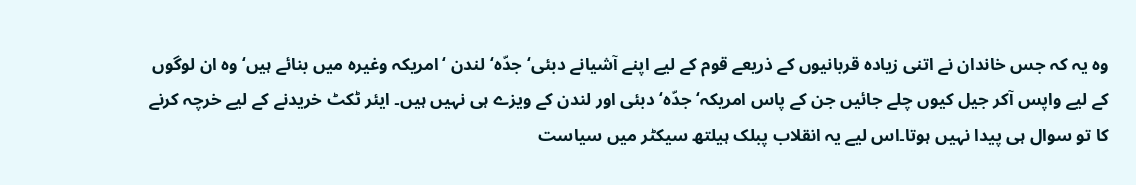وہ یہ کہ جس خاندان نے اتنی زیادہ قربانیوں کے ذریعے قوم کے لیے اپنے آشیانے دبئی‘جدّہ‘لندن ‘امریکہ وغیرہ میں بنائے ہیں‘وہ ان لوگوں کے لیے واپس آکر جیل کیوں چلے جائیں جن کے پاس امریکہ‘ جدّہ‘ دبئی اور لندن کے ویزے ہی نہیں ہیں۔ ایئر ٹکٹ خریدنے کے لیے خرچہ کرنے کا تو سوال ہی پیدا نہیں ہوتا۔اس لیے یہ انقلاب پبلک ہیلتھ سیکٹر میں سیاست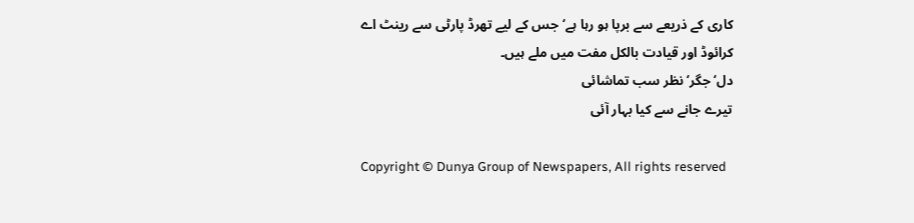کاری کے ذریعے سے برپا ہو رہا ہے‘جس کے لیے تھرڈ پارٹی سے رینٹ اے کرائوڈ اور قیادت بالکل مفت میں ملے ہیں۔
دل‘ جگر‘ نظر سب تماشائی
تیرے جانے سے کیا بہار آئی

Copyright © Dunya Group of Newspapers, All rights reserved